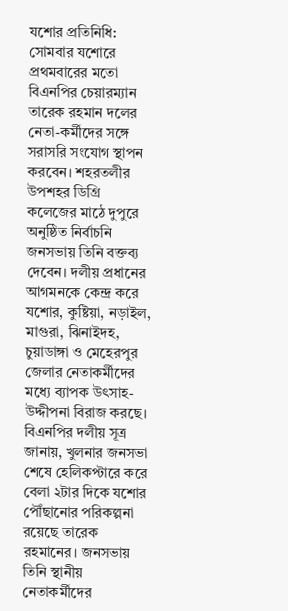যশোর প্রতিনিধি: সোমবার যশোরে প্রথমবারের মতো বিএনপির চেয়ারম্যান তারেক রহমান দলের নেতা-কর্মীদের সঙ্গে সরাসরি সংযোগ স্থাপন করবেন। শহরতলীর উপশহর ডিগ্রি কলেজের মাঠে দুপুরে অনুষ্ঠিত নির্বাচনি জনসভায় তিনি বক্তব্য দেবেন। দলীয় প্রধানের আগমনকে কেন্দ্র করে যশোর, কুষ্টিয়া, নড়াইল, মাগুরা, ঝিনাইদহ, চুয়াডাঙ্গা ও মেহেরপুর জেলার নেতাকর্মীদের মধ্যে ব্যাপক উৎসাহ-উদ্দীপনা বিরাজ করছে।
বিএনপির দলীয় সূত্র জানায়, খুলনার জনসভা শেষে হেলিকপ্টারে করে বেলা ২টার দিকে যশোর পৌঁছানোর পরিকল্পনা রয়েছে তারেক রহমানের। জনসভায় তিনি স্থানীয় নেতাকর্মীদের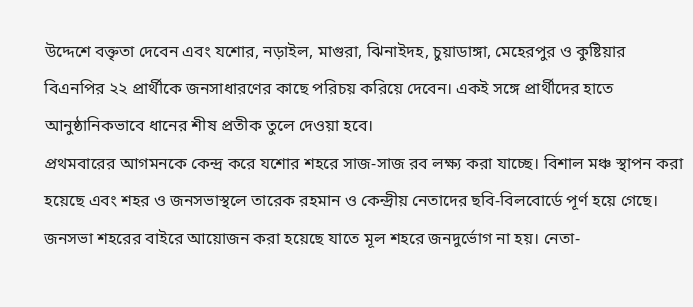উদ্দেশে বক্তৃতা দেবেন এবং যশোর, নড়াইল, মাগুরা, ঝিনাইদহ, চুয়াডাঙ্গা, মেহেরপুর ও কুষ্টিয়ার বিএনপির ২২ প্রার্থীকে জনসাধারণের কাছে পরিচয় করিয়ে দেবেন। একই সঙ্গে প্রার্থীদের হাতে আনুষ্ঠানিকভাবে ধানের শীষ প্রতীক তুলে দেওয়া হবে।
প্রথমবারের আগমনকে কেন্দ্র করে যশোর শহরে সাজ-সাজ রব লক্ষ্য করা যাচ্ছে। বিশাল মঞ্চ স্থাপন করা হয়েছে এবং শহর ও জনসভাস্থলে তারেক রহমান ও কেন্দ্রীয় নেতাদের ছবি-বিলবোর্ডে পূর্ণ হয়ে গেছে। জনসভা শহরের বাইরে আয়োজন করা হয়েছে যাতে মূল শহরে জনদুর্ভোগ না হয়। নেতা-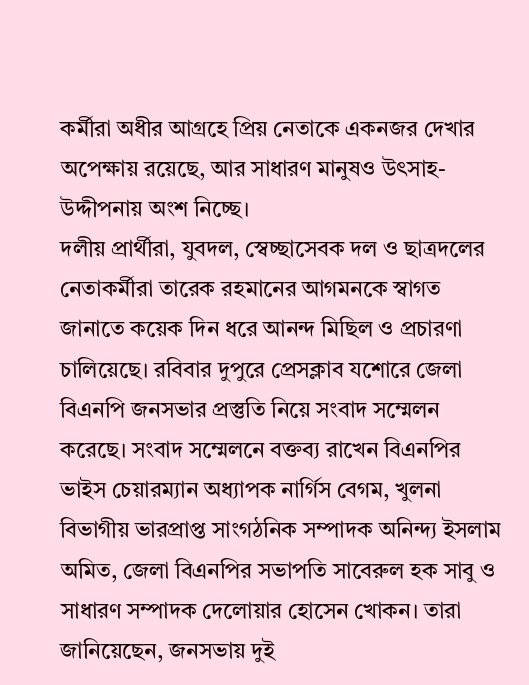কর্মীরা অধীর আগ্রহে প্রিয় নেতাকে একনজর দেখার অপেক্ষায় রয়েছে, আর সাধারণ মানুষও উৎসাহ-উদ্দীপনায় অংশ নিচ্ছে।
দলীয় প্রার্থীরা, যুবদল, স্বেচ্ছাসেবক দল ও ছাত্রদলের নেতাকর্মীরা তারেক রহমানের আগমনকে স্বাগত জানাতে কয়েক দিন ধরে আনন্দ মিছিল ও প্রচারণা চালিয়েছে। রবিবার দুপুরে প্রেসক্লাব যশোরে জেলা বিএনপি জনসভার প্রস্তুতি নিয়ে সংবাদ সম্মেলন করেছে। সংবাদ সম্মেলনে বক্তব্য রাখেন বিএনপির ভাইস চেয়ারম্যান অধ্যাপক নার্গিস বেগম, খুলনা বিভাগীয় ভারপ্রাপ্ত সাংগঠনিক সম্পাদক অনিন্দ্য ইসলাম অমিত, জেলা বিএনপির সভাপতি সাবেরুল হক সাবু ও সাধারণ সম্পাদক দেলোয়ার হোসেন খোকন। তারা জানিয়েছেন, জনসভায় দুই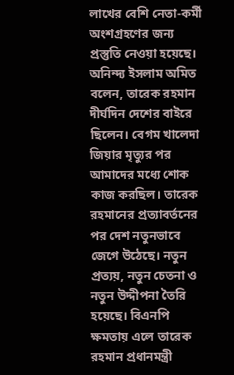লাখের বেশি নেতা-কর্মী অংশগ্রহণের জন্য প্রস্তুতি নেওয়া হয়েছে।
অনিন্দ্য ইসলাম অমিত বলেন, তারেক রহমান দীর্ঘদিন দেশের বাইরে ছিলেন। বেগম খালেদা জিয়ার মৃত্যুর পর আমাদের মধ্যে শোক কাজ করছিল। তারেক রহমানের প্রত্যাবর্তনের পর দেশ নতুনভাবে জেগে উঠেছে। নতুন প্রত্যয়, নতুন চেতনা ও নতুন উদ্দীপনা তৈরি হয়েছে। বিএনপি ক্ষমতায় এলে তারেক রহমান প্রধানমন্ত্রী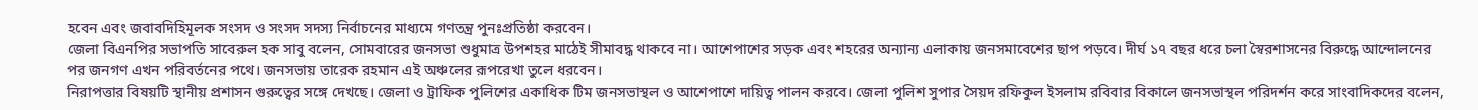হবেন এবং জবাবদিহিমূলক সংসদ ও সংসদ সদস্য নির্বাচনের মাধ্যমে গণতন্ত্র পুনঃপ্রতিষ্ঠা করবেন।
জেলা বিএনপির সভাপতি সাবেরুল হক সাবু বলেন, সোমবারের জনসভা শুধুমাত্র উপশহর মাঠেই সীমাবদ্ধ থাকবে না। আশেপাশের সড়ক এবং শহরের অন্যান্য এলাকায় জনসমাবেশের ছাপ পড়বে। দীর্ঘ ১৭ বছর ধরে চলা স্বৈরশাসনের বিরুদ্ধে আন্দোলনের পর জনগণ এখন পরিবর্তনের পথে। জনসভায় তারেক রহমান এই অঞ্চলের রূপরেখা তুলে ধরবেন।
নিরাপত্তার বিষয়টি স্থানীয় প্রশাসন গুরুত্বের সঙ্গে দেখছে। জেলা ও ট্রাফিক পুলিশের একাধিক টিম জনসভাস্থল ও আশেপাশে দায়িত্ব পালন করবে। জেলা পুলিশ সুপার সৈয়দ রফিকুল ইসলাম রবিবার বিকালে জনসভাস্থল পরিদর্শন করে সাংবাদিকদের বলেন,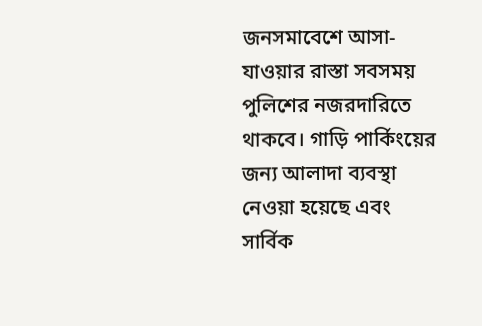জনসমাবেশে আসা-যাওয়ার রাস্তা সবসময় পুলিশের নজরদারিতে থাকবে। গাড়ি পার্কিংয়ের জন্য আলাদা ব্যবস্থা নেওয়া হয়েছে এবং সার্বিক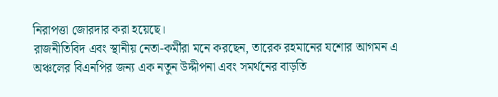নিরাপত্তা জোরদার করা হয়েছে।
রাজনীতিবিদ এবং স্থানীয় নেতা-কর্মীরা মনে করছেন, তারেক রহমানের যশোর আগমন এ অঞ্চলের বিএনপির জন্য এক নতুন উদ্দীপনা এবং সমর্থনের বাড়তি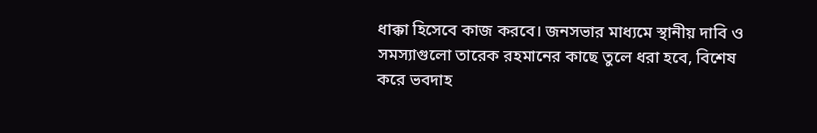ধাক্কা হিসেবে কাজ করবে। জনসভার মাধ্যমে স্থানীয় দাবি ও সমস্যাগুলো তারেক রহমানের কাছে তুলে ধরা হবে, বিশেষ করে ভবদাহ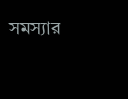সমস্যার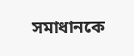সমাধানকে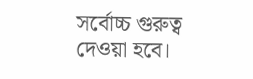সর্বোচ্চ গুরুত্ব দেওয়া হবে।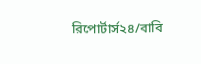রিপোর্টার্স২৪/বাবি